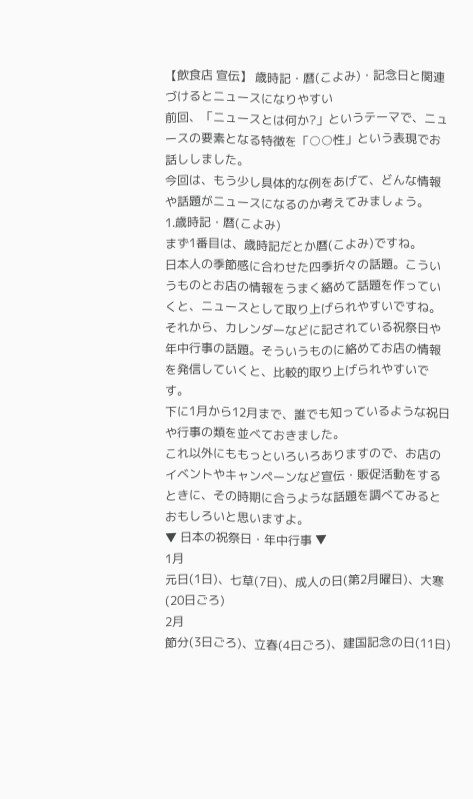【飲食店 宣伝】 歳時記・暦(こよみ)・記念日と関連づけるとニュースになりやすい
前回、「ニュースとは何か?」というテーマで、ニュースの要素となる特徴を「○○性」という表現でお話ししました。
今回は、もう少し具体的な例をあげて、どんな情報や話題がニュースになるのか考えてみましょう。
1.歳時記・暦(こよみ)
まず1番目は、歳時記だとか暦(こよみ)ですね。
日本人の季節感に合わせた四季折々の話題。こういうものとお店の情報をうまく絡めて話題を作っていくと、ニュースとして取り上げられやすいですね。
それから、カレンダーなどに記されている祝祭日や年中行事の話題。そういうものに絡めてお店の情報を発信していくと、比較的取り上げられやすいです。
下に1月から12月まで、誰でも知っているような祝日や行事の類を並べておきました。
これ以外にももっといろいろありますので、お店のイベントやキャンペーンなど宣伝・販促活動をするときに、その時期に合うような話題を調べてみるとおもしろいと思いますよ。
▼ 日本の祝祭日・年中行事 ▼
1月
元日(1日)、七草(7日)、成人の日(第2月曜日)、大寒(20日ごろ)
2月
節分(3日ごろ)、立春(4日ごろ)、建国記念の日(11日)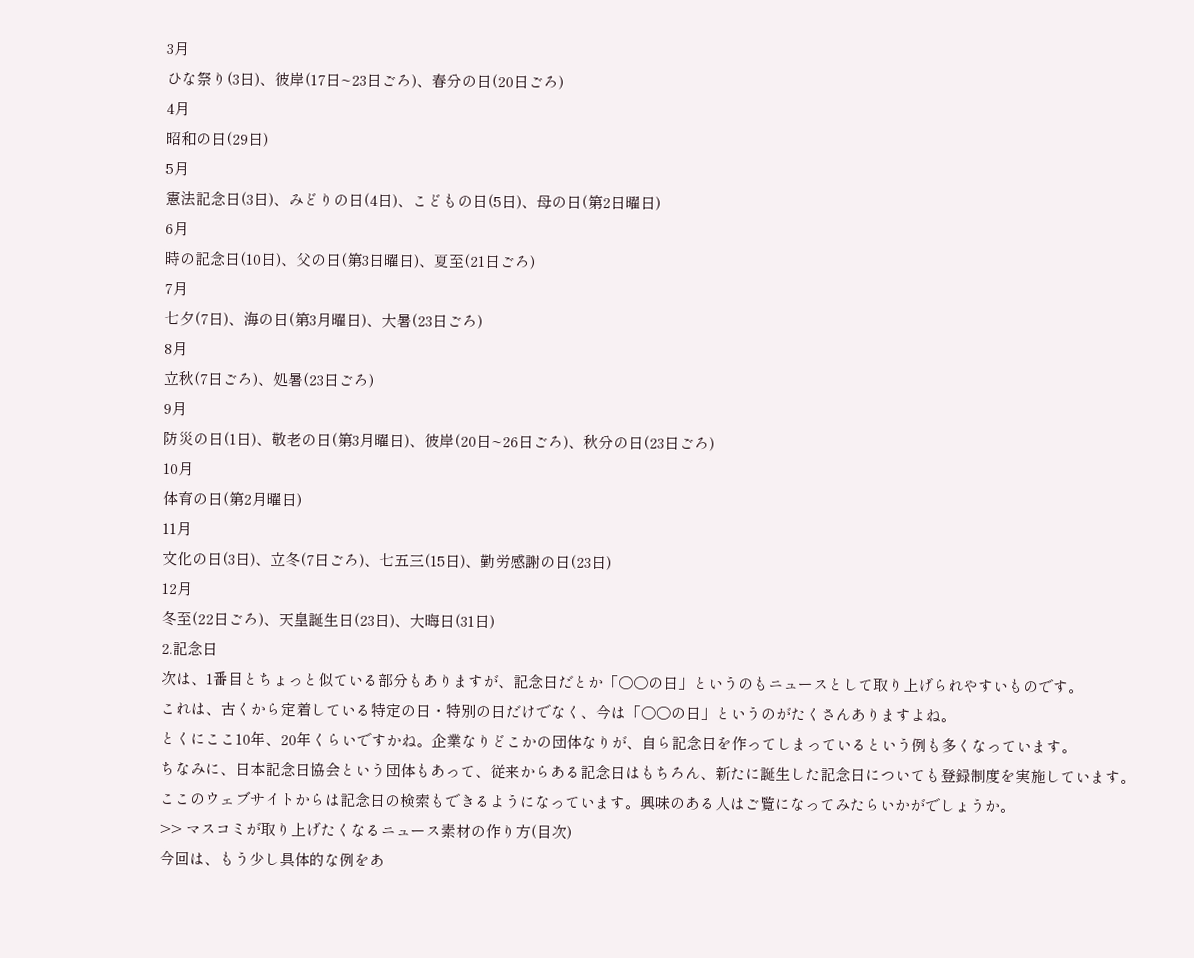3月
ひな祭り(3日)、彼岸(17日~23日ごろ)、春分の日(20日ごろ)
4月
昭和の日(29日)
5月
憲法記念日(3日)、みどりの日(4日)、こどもの日(5日)、母の日(第2日曜日)
6月
時の記念日(10日)、父の日(第3日曜日)、夏至(21日ごろ)
7月
七夕(7日)、海の日(第3月曜日)、大暑(23日ごろ)
8月
立秋(7日ごろ)、処暑(23日ごろ)
9月
防災の日(1日)、敬老の日(第3月曜日)、彼岸(20日~26日ごろ)、秋分の日(23日ごろ)
10月
体育の日(第2月曜日)
11月
文化の日(3日)、立冬(7日ごろ)、七五三(15日)、勤労感謝の日(23日)
12月
冬至(22日ごろ)、天皇誕生日(23日)、大晦日(31日)
2.記念日
次は、1番目とちょっと似ている部分もありますが、記念日だとか「○○の日」というのもニュースとして取り上げられやすいものです。
これは、古くから定着している特定の日・特別の日だけでなく、今は「○○の日」というのがたくさんありますよね。
とくにここ10年、20年くらいですかね。企業なりどこかの団体なりが、自ら記念日を作ってしまっているという例も多くなっています。
ちなみに、日本記念日協会という団体もあって、従来からある記念日はもちろん、新たに誕生した記念日についても登録制度を実施しています。
ここのウェブサイトからは記念日の検索もできるようになっています。興味のある人はご覧になってみたらいかがでしょうか。
>> マスコミが取り上げたくなるニュース素材の作り方(目次)
今回は、もう少し具体的な例をあ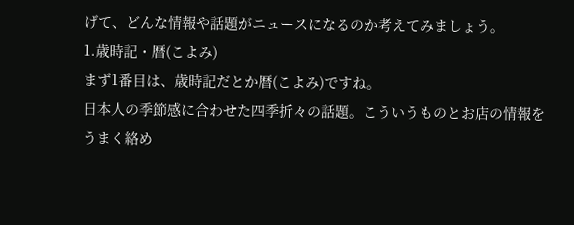げて、どんな情報や話題がニュースになるのか考えてみましょう。
1.歳時記・暦(こよみ)
まず1番目は、歳時記だとか暦(こよみ)ですね。
日本人の季節感に合わせた四季折々の話題。こういうものとお店の情報をうまく絡め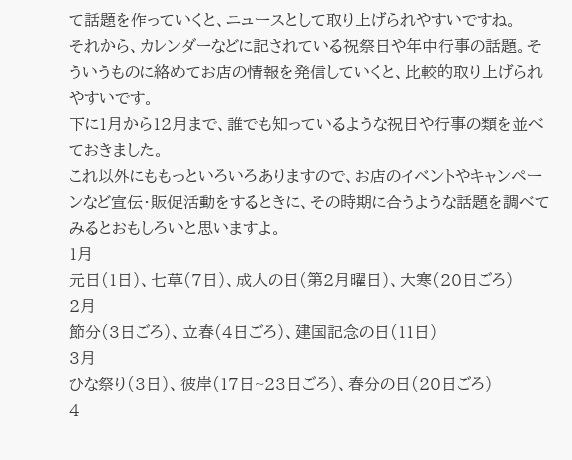て話題を作っていくと、ニュースとして取り上げられやすいですね。
それから、カレンダーなどに記されている祝祭日や年中行事の話題。そういうものに絡めてお店の情報を発信していくと、比較的取り上げられやすいです。
下に1月から12月まで、誰でも知っているような祝日や行事の類を並べておきました。
これ以外にももっといろいろありますので、お店のイベントやキャンペーンなど宣伝・販促活動をするときに、その時期に合うような話題を調べてみるとおもしろいと思いますよ。
1月
元日(1日)、七草(7日)、成人の日(第2月曜日)、大寒(20日ごろ)
2月
節分(3日ごろ)、立春(4日ごろ)、建国記念の日(11日)
3月
ひな祭り(3日)、彼岸(17日~23日ごろ)、春分の日(20日ごろ)
4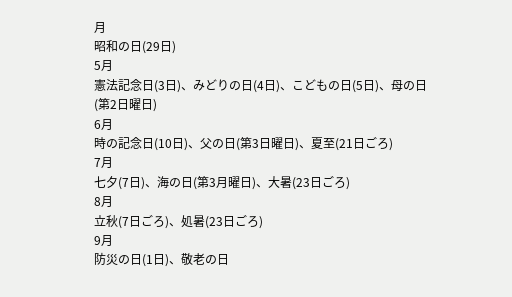月
昭和の日(29日)
5月
憲法記念日(3日)、みどりの日(4日)、こどもの日(5日)、母の日(第2日曜日)
6月
時の記念日(10日)、父の日(第3日曜日)、夏至(21日ごろ)
7月
七夕(7日)、海の日(第3月曜日)、大暑(23日ごろ)
8月
立秋(7日ごろ)、処暑(23日ごろ)
9月
防災の日(1日)、敬老の日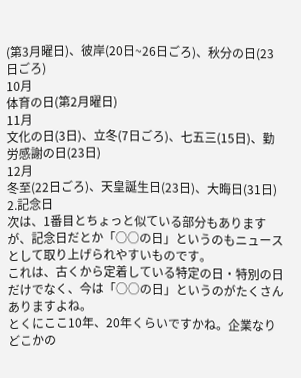(第3月曜日)、彼岸(20日~26日ごろ)、秋分の日(23日ごろ)
10月
体育の日(第2月曜日)
11月
文化の日(3日)、立冬(7日ごろ)、七五三(15日)、勤労感謝の日(23日)
12月
冬至(22日ごろ)、天皇誕生日(23日)、大晦日(31日)
2.記念日
次は、1番目とちょっと似ている部分もありますが、記念日だとか「○○の日」というのもニュースとして取り上げられやすいものです。
これは、古くから定着している特定の日・特別の日だけでなく、今は「○○の日」というのがたくさんありますよね。
とくにここ10年、20年くらいですかね。企業なりどこかの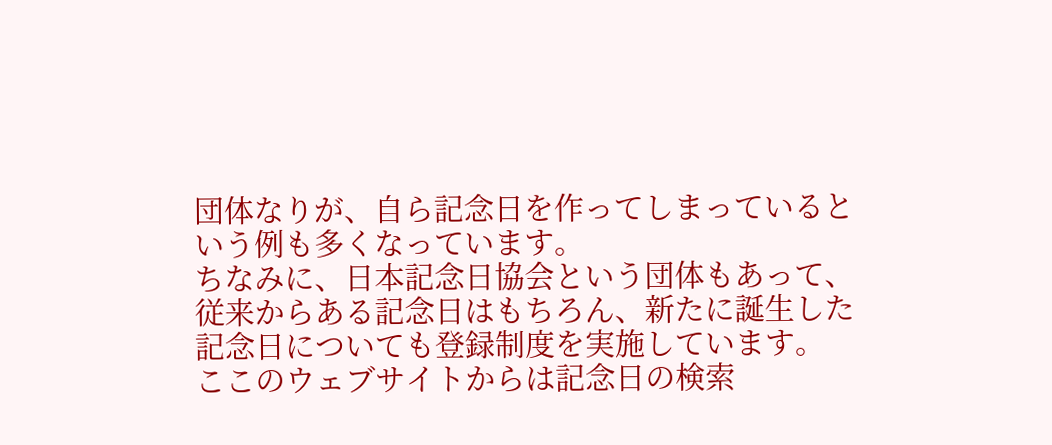団体なりが、自ら記念日を作ってしまっているという例も多くなっています。
ちなみに、日本記念日協会という団体もあって、従来からある記念日はもちろん、新たに誕生した記念日についても登録制度を実施しています。
ここのウェブサイトからは記念日の検索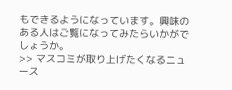もできるようになっています。興味のある人はご覧になってみたらいかがでしょうか。
>> マスコミが取り上げたくなるニュース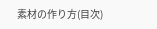素材の作り方(目次)